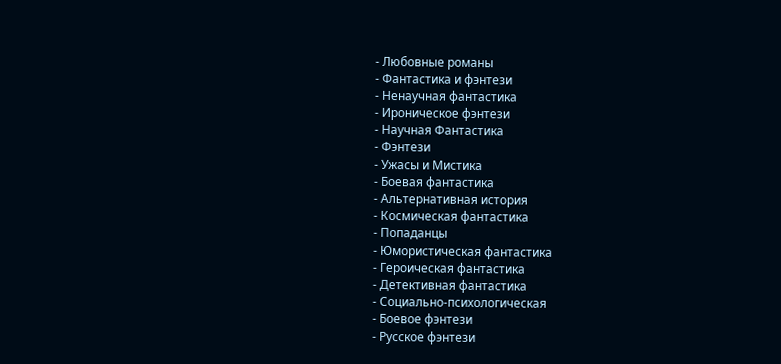- Любовные романы
- Фантастика и фэнтези
- Ненаучная фантастика
- Ироническое фэнтези
- Научная Фантастика
- Фэнтези
- Ужасы и Мистика
- Боевая фантастика
- Альтернативная история
- Космическая фантастика
- Попаданцы
- Юмористическая фантастика
- Героическая фантастика
- Детективная фантастика
- Социально-психологическая
- Боевое фэнтези
- Русское фэнтези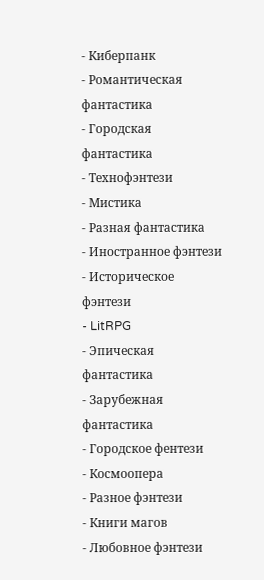- Киберпанк
- Романтическая фантастика
- Городская фантастика
- Технофэнтези
- Мистика
- Разная фантастика
- Иностранное фэнтези
- Историческое фэнтези
- LitRPG
- Эпическая фантастика
- Зарубежная фантастика
- Городское фентези
- Космоопера
- Разное фэнтези
- Книги магов
- Любовное фэнтези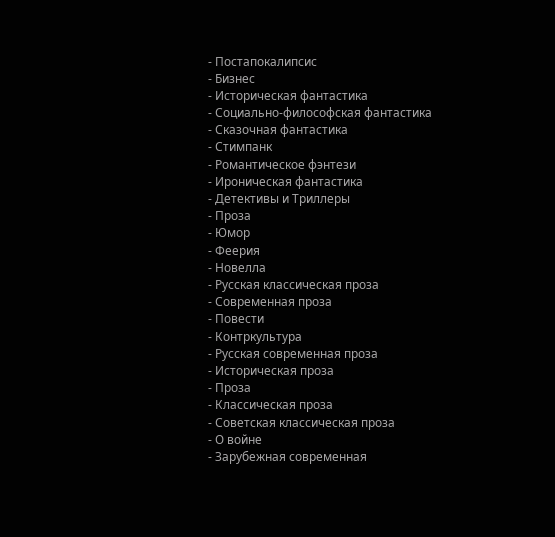- Постапокалипсис
- Бизнес
- Историческая фантастика
- Социально-философская фантастика
- Сказочная фантастика
- Стимпанк
- Романтическое фэнтези
- Ироническая фантастика
- Детективы и Триллеры
- Проза
- Юмор
- Феерия
- Новелла
- Русская классическая проза
- Современная проза
- Повести
- Контркультура
- Русская современная проза
- Историческая проза
- Проза
- Классическая проза
- Советская классическая проза
- О войне
- Зарубежная современная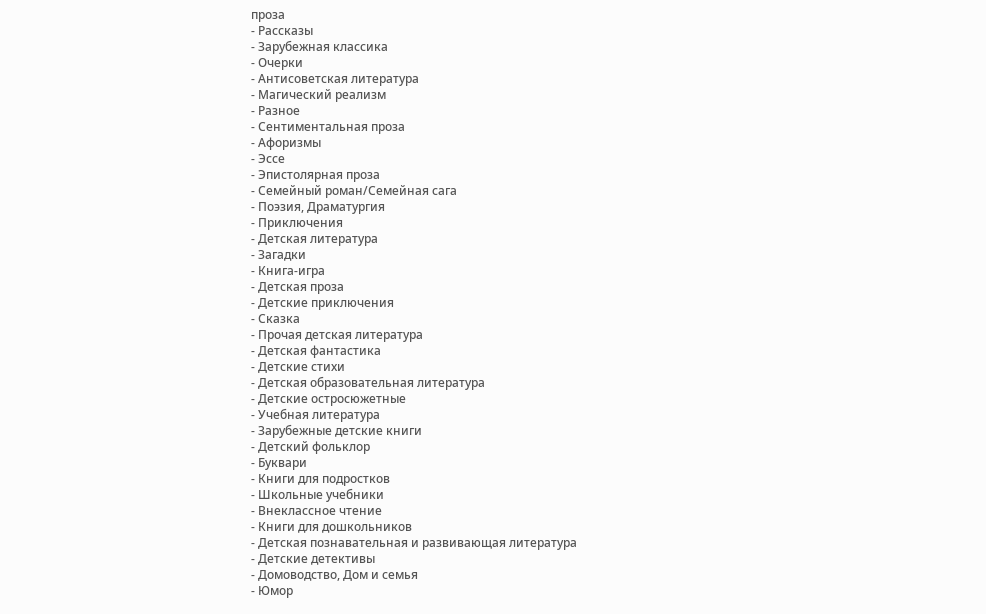проза
- Рассказы
- Зарубежная классика
- Очерки
- Антисоветская литература
- Магический реализм
- Разное
- Сентиментальная проза
- Афоризмы
- Эссе
- Эпистолярная проза
- Семейный роман/Семейная сага
- Поэзия, Драматургия
- Приключения
- Детская литература
- Загадки
- Книга-игра
- Детская проза
- Детские приключения
- Сказка
- Прочая детская литература
- Детская фантастика
- Детские стихи
- Детская образовательная литература
- Детские остросюжетные
- Учебная литература
- Зарубежные детские книги
- Детский фольклор
- Буквари
- Книги для подростков
- Школьные учебники
- Внеклассное чтение
- Книги для дошкольников
- Детская познавательная и развивающая литература
- Детские детективы
- Домоводство, Дом и семья
- Юмор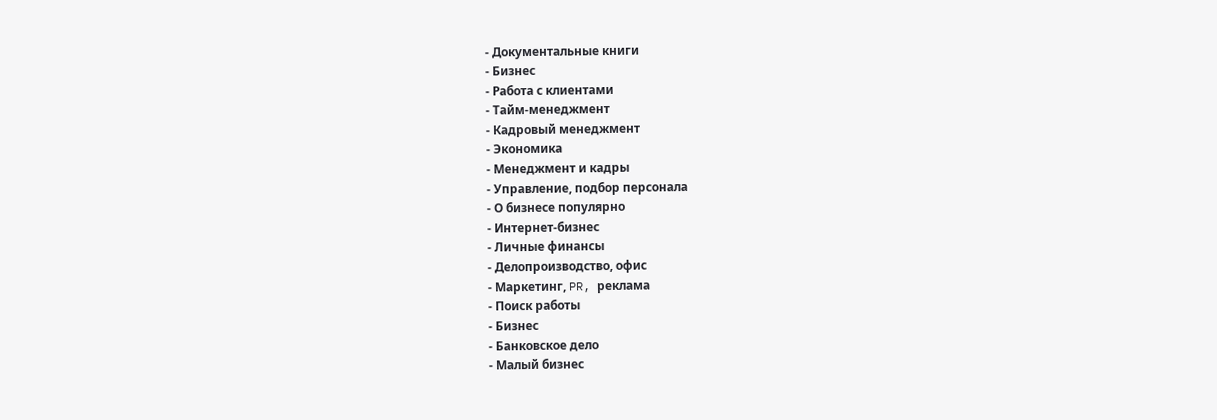- Документальные книги
- Бизнес
- Работа с клиентами
- Тайм-менеджмент
- Кадровый менеджмент
- Экономика
- Менеджмент и кадры
- Управление, подбор персонала
- О бизнесе популярно
- Интернет-бизнес
- Личные финансы
- Делопроизводство, офис
- Маркетинг, PR, реклама
- Поиск работы
- Бизнес
- Банковское дело
- Малый бизнес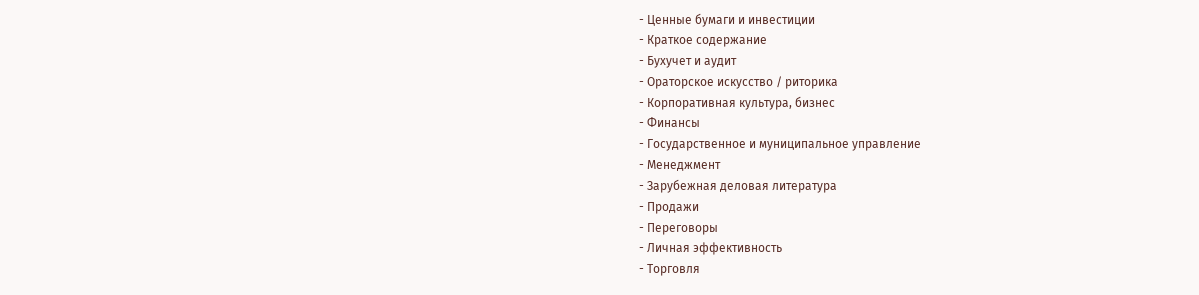- Ценные бумаги и инвестиции
- Краткое содержание
- Бухучет и аудит
- Ораторское искусство / риторика
- Корпоративная культура, бизнес
- Финансы
- Государственное и муниципальное управление
- Менеджмент
- Зарубежная деловая литература
- Продажи
- Переговоры
- Личная эффективность
- Торговля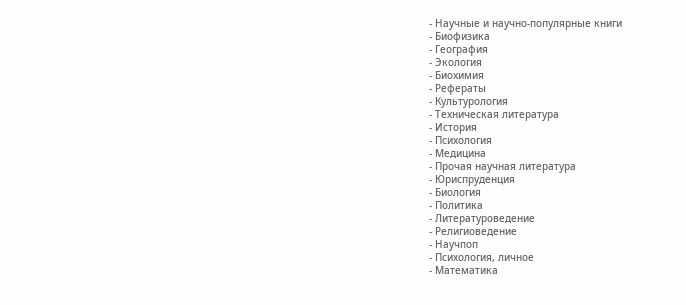- Научные и научно-популярные книги
- Биофизика
- География
- Экология
- Биохимия
- Рефераты
- Культурология
- Техническая литература
- История
- Психология
- Медицина
- Прочая научная литература
- Юриспруденция
- Биология
- Политика
- Литературоведение
- Религиоведение
- Научпоп
- Психология, личное
- Математика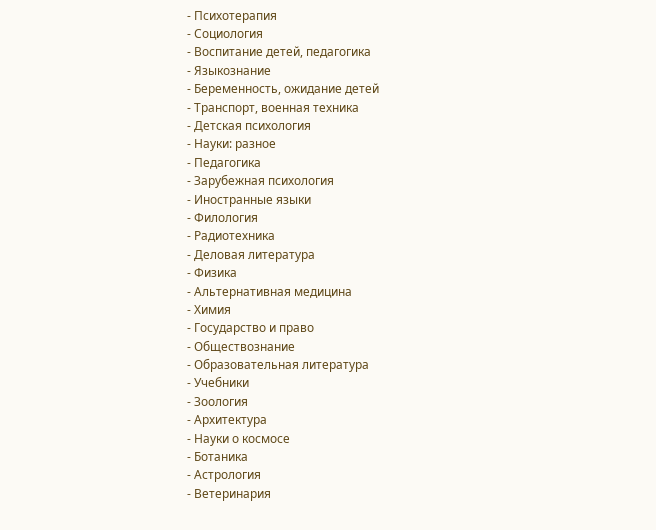- Психотерапия
- Социология
- Воспитание детей, педагогика
- Языкознание
- Беременность, ожидание детей
- Транспорт, военная техника
- Детская психология
- Науки: разное
- Педагогика
- Зарубежная психология
- Иностранные языки
- Филология
- Радиотехника
- Деловая литература
- Физика
- Альтернативная медицина
- Химия
- Государство и право
- Обществознание
- Образовательная литература
- Учебники
- Зоология
- Архитектура
- Науки о космосе
- Ботаника
- Астрология
- Ветеринария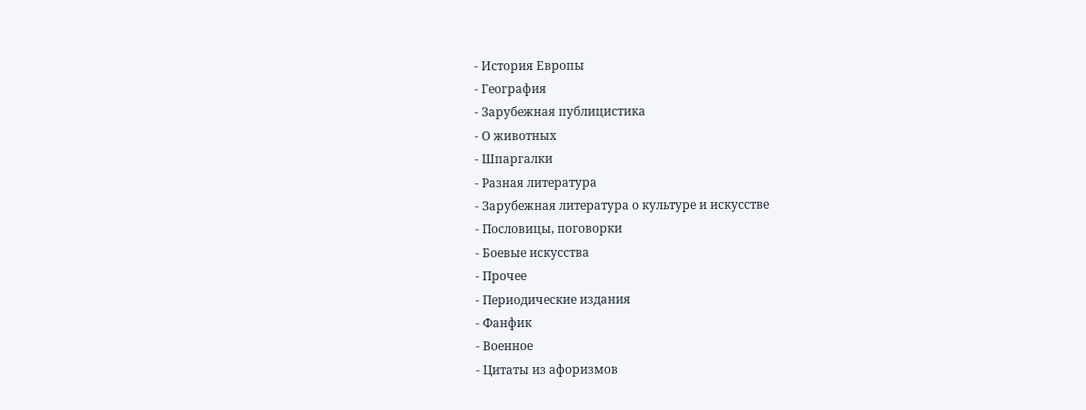- История Европы
- География
- Зарубежная публицистика
- О животных
- Шпаргалки
- Разная литература
- Зарубежная литература о культуре и искусстве
- Пословицы, поговорки
- Боевые искусства
- Прочее
- Периодические издания
- Фанфик
- Военное
- Цитаты из афоризмов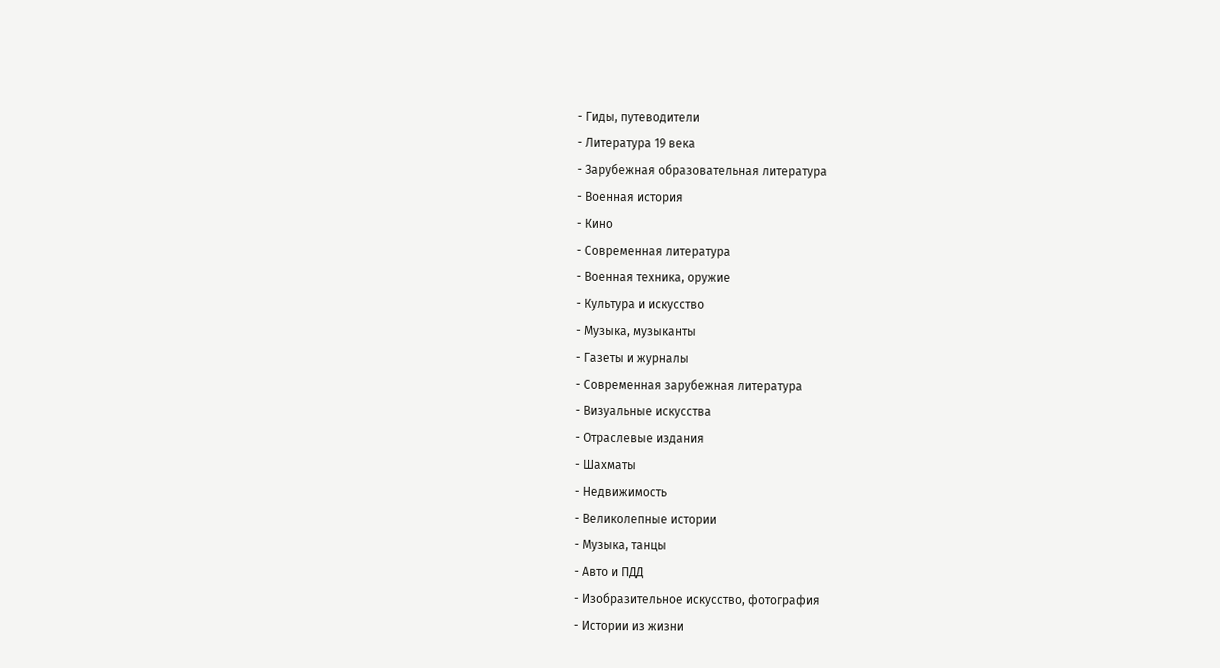- Гиды, путеводители
- Литература 19 века
- Зарубежная образовательная литература
- Военная история
- Кино
- Современная литература
- Военная техника, оружие
- Культура и искусство
- Музыка, музыканты
- Газеты и журналы
- Современная зарубежная литература
- Визуальные искусства
- Отраслевые издания
- Шахматы
- Недвижимость
- Великолепные истории
- Музыка, танцы
- Авто и ПДД
- Изобразительное искусство, фотография
- Истории из жизни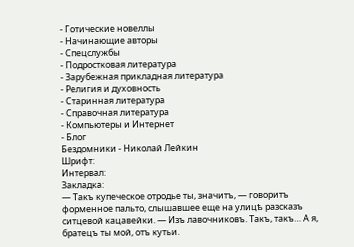- Готические новеллы
- Начинающие авторы
- Спецслужбы
- Подростковая литература
- Зарубежная прикладная литература
- Религия и духовность
- Старинная литература
- Справочная литература
- Компьютеры и Интернет
- Блог
Бездомники - Николай Лейкин
Шрифт:
Интервал:
Закладка:
— Такъ купеческое отродье ты, значитъ, — говоритъ форменное пальто, слышавшее еще на улицѣ разсказъ ситцевой кацавейки. — Изъ лавочниковъ. Такъ, такъ… А я, братецъ ты мой, отъ кутьи.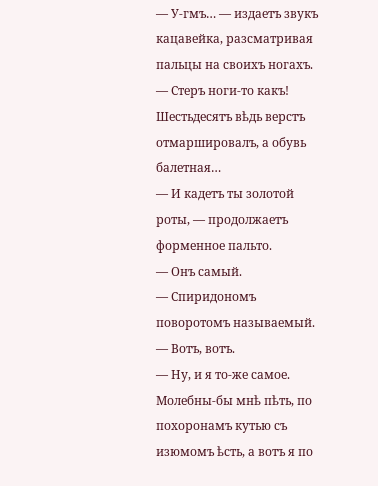— У-гмъ… — издаетъ звукъ кацавейка, разсматривая пальцы на своихъ ногахъ. — Стеръ ноги-то какъ! Шестьдесятъ вѣдь верстъ отмаршировалъ, а обувь балетная…
— И кадетъ ты золотой роты, — продолжаетъ форменное пальто.
— Онъ самый.
— Спиридономъ поворотомъ называемый.
— Вотъ, вотъ.
— Ну, и я то-же самое. Молебны-бы мнѣ пѣть, по похоронамъ кутью съ изюмомъ ѣсть, а вотъ я по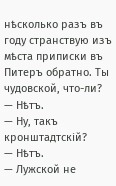нѣсколько разъ въ году странствую изъ мѣста приписки въ Питеръ обратно. Ты чудовской, что-ли?
— Нѣтъ.
— Ну, такъ кронштадтскій?
— Нѣтъ.
— Лужской не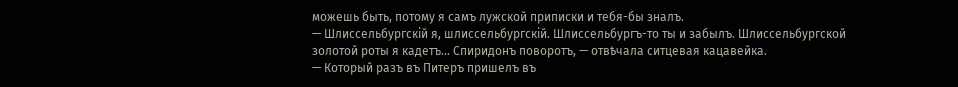можешь быть, потому я самъ лужской приписки и тебя-бы зналъ.
— Шлиссельбургскій я, шлиссельбургскій. Шлиссельбургъ-то ты и забылъ. Шлиссельбургской золотой роты я кадетъ… Спиридонъ поворотъ, — отвѣчала ситцевая кацавейка.
— Который разъ въ Питеръ пришелъ въ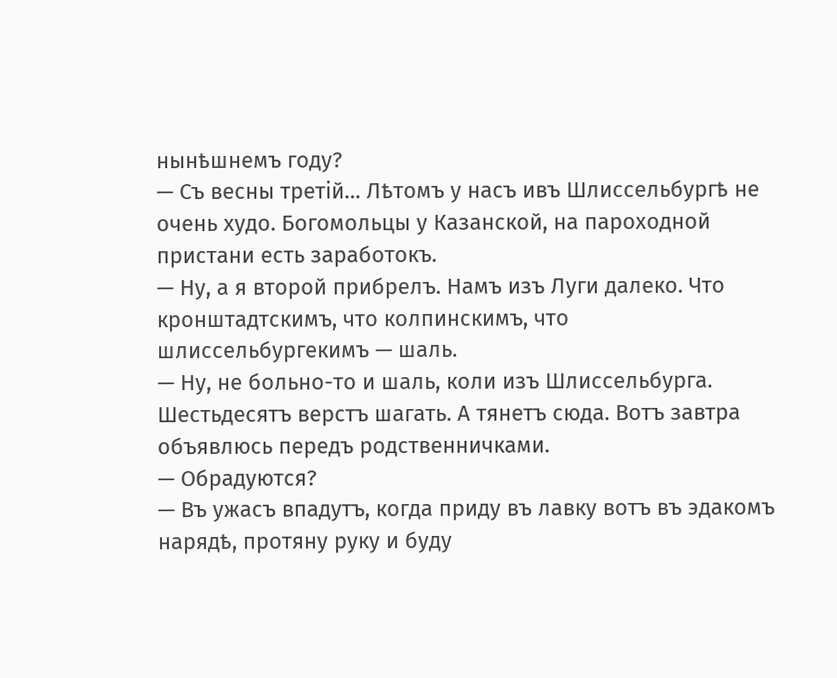нынѣшнемъ году?
— Съ весны третій… Лѣтомъ у насъ ивъ Шлиссельбургѣ не очень худо. Богомольцы у Казанской, на пароходной пристани есть заработокъ.
— Ну, а я второй прибрелъ. Намъ изъ Луги далеко. Что кронштадтскимъ, что колпинскимъ, что шлиссельбургекимъ — шаль.
— Ну, не больно-то и шаль, коли изъ Шлиссельбурга. Шестьдесятъ верстъ шагать. А тянетъ сюда. Вотъ завтра объявлюсь передъ родственничками.
— Обрадуются?
— Въ ужасъ впадутъ, когда приду въ лавку вотъ въ эдакомъ нарядѣ, протяну руку и буду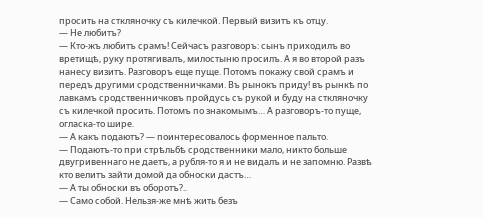просить на сткляночку съ килечкой. Первый визитъ къ отцу.
— Не любитъ?
— Кто-жъ любитъ срамъ! Сейчасъ разговоръ: сынъ приходилъ во вретищѣ, руку протягивалъ, милостыню просилъ. А я во второй разъ нанесу визитъ. Разговоръ еще пуще. Потомъ покажу свой срамъ и передъ другими сродственничками. Въ рынокъ приду! въ рынкѣ по лавкамъ сродственничковъ пройдусь съ рукой и буду на сткляночку съ килечкой просить. Потомъ по знакомымъ… А разговоръ-то пуще, огласка-то шире.
— А какъ подаютъ? — поинтересовалось форменное пальто.
— Подаютъ-то при стрѣльбѣ сродственники мало, никто больше двугривеннаго не даетъ, а рубля-то я и не видалъ и не запомню. Развѣ кто велитъ зайти домой да обноски дастъ…
— А ты обноски въ оборотъ?..
— Само собой. Нельзя-же мнѣ жить безъ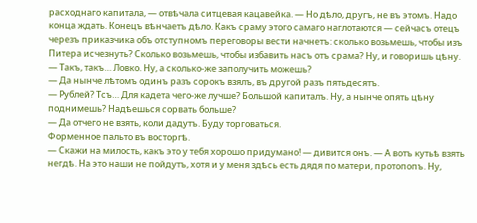расходнаго капитала, — отвѣчала ситцевая кацавейка. — Но дѣло, другъ, не въ этомъ. Надо конца ждать. Конецъ вѣнчаетъ дѣло. Какъ сраму этого самаго наглотаются — сейчасъ отецъ черезъ приказчика объ отступномъ переговоры вести начнетъ: сколько возьмешь, чтобы изъ Питера исчезнуть? Сколько возьмешь, чтобы избавить насъ отъ срама? Ну, и говоришь цѣну.
— Такъ, такъ… Ловко. Ну, а сколько-же заполучить можешь?
— Да нынче лѣтомъ одинъ разъ сорокъ взялъ, въ другой разъ пятьдесятъ.
— Рублей? Тсъ… Для кадета чего-же лучше? Большой капиталъ. Ну, а нынче опять цѣну поднимешь? Надѣешься сорвать больше?
— Да отчего не взять, коли дадутъ. Буду торговаться.
Форменное пальто въ восторгѣ.
— Скажи на милость, какъ это у тебя хорошо придумано! — дивится онъ. — А вотъ кутьѣ взять негдѣ. На это наши не пойдутъ, хотя и у меня здѣсь есть дядя по матери, протопопъ. Ну,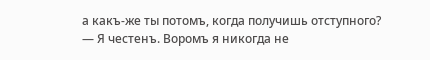а какъ-же ты потомъ, когда получишь отступного?
— Я честенъ. Воромъ я никогда не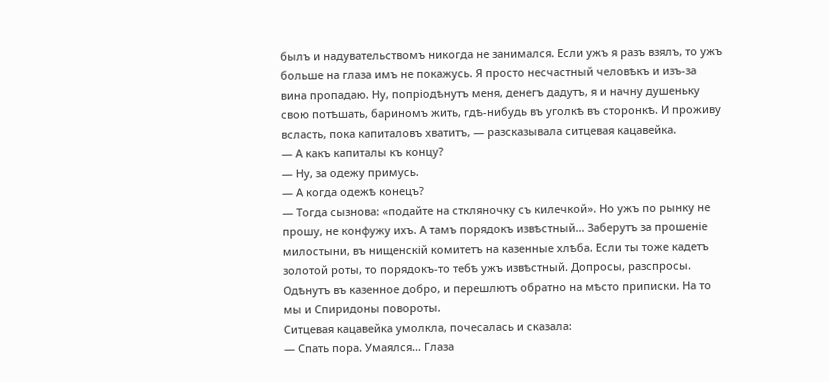былъ и надувательствомъ никогда не занимался. Если ужъ я разъ взялъ, то ужъ больше на глаза имъ не покажусь. Я просто несчастный человѣкъ и изъ-за вина пропадаю. Ну, попріодѣнутъ меня, денегъ дадутъ, я и начну душеньку свою потѣшать, бариномъ жить, гдѣ-нибудь въ уголкѣ въ сторонкѣ. И проживу всласть, пока капиталовъ хватитъ, — разсказывала ситцевая кацавейка.
— А какъ капиталы къ концу?
— Ну, за одежу примусь.
— А когда одежѣ конецъ?
— Тогда сызнова: «подайте на сткляночку съ килечкой». Но ужъ по рынку не прошу, не конфужу ихъ. А тамъ порядокъ извѣстный… Заберутъ за прошеніе милостыни, въ нищенскій комитетъ на казенные хлѣба. Если ты тоже кадетъ золотой роты, то порядокъ-то тебѣ ужъ извѣстный. Допросы, разспросы. Одѣнутъ въ казенное добро, и перешлютъ обратно на мѣсто приписки. На то мы и Спиридоны повороты.
Ситцевая кацавейка умолкла, почесалась и сказала:
— Спать пора. Умаялся… Глаза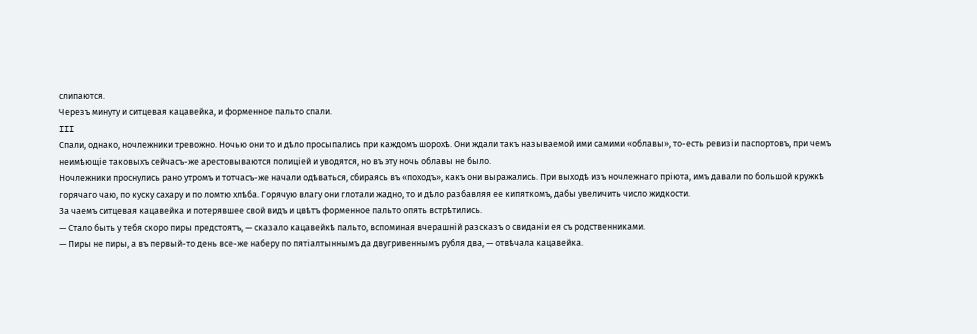слипаются.
Черезъ минуту и ситцевая кацавейка, и форменное пальто спали.
III
Спали, однако, ночлежники тревожно. Ночью они то и дѣло просыпались при каждомъ шорохѣ. Они ждали такъ называемой ими самими «облавы», то-есть ревизіи паспортовъ, при чемъ неимѣющіе таковыхъ сейчасъ-же арестовываются полиціей и уводятся, но въ эту ночь облавы не было.
Ночлежники проснулись рано утромъ и тотчасъ-же начали одѣваться, сбираясь въ «походъ», какъ они выражались. При выходѣ изъ ночлежнаго пріюта, имъ давали по большой кружкѣ горячаго чаю, по куску сахару и по ломтю хлѣба. Горячую влагу они глотали жадно, то и дѣло разбавляя ее кипяткомъ, дабы увеличить число жидкости.
За чаемъ ситцевая кацавейка и потерявшее свой видъ и цвѣтъ форменное пальто опять встрѣтились.
— Стало быть у тебя скоро пиры предстоятъ, — сказало кацавейкѣ пальто, вспоминая вчерашній разсказъ о свиданіи ея съ родственниками.
— Пиры не пиры, а въ первый-то день все-же наберу по пятіалтыннымъ да двугривеннымъ рубля два, — отвѣчала кацавейка.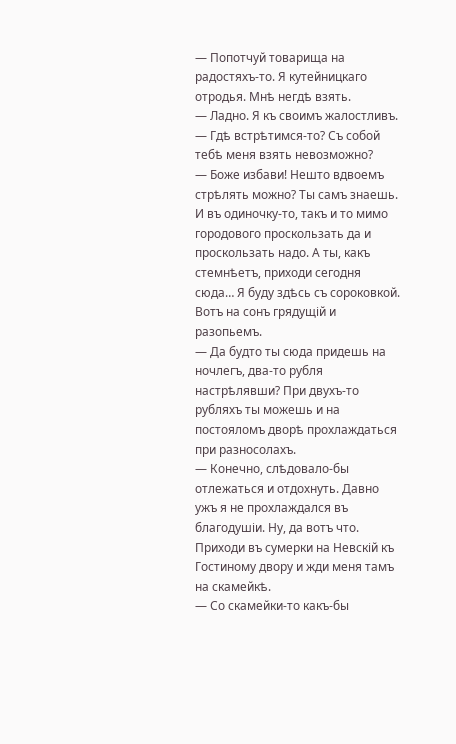— Попотчуй товарища на радостяхъ-то. Я кутейницкаго отродья. Мнѣ негдѣ взять.
— Ладно. Я къ своимъ жалостливъ.
— Гдѣ встрѣтимся-то? Съ собой тебѣ меня взять невозможно?
— Боже избави! Нешто вдвоемъ стрѣлять можно? Ты самъ знаешь. И въ одиночку-то, такъ и то мимо городового проскользать да и проскользать надо. А ты, какъ стемнѣетъ, приходи сегодня сюда… Я буду здѣсь съ сороковкой. Вотъ на сонъ грядущій и разопьемъ.
— Да будто ты сюда придешь на ночлегъ, два-то рубля настрѣлявши? При двухъ-то рубляхъ ты можешь и на постояломъ дворѣ прохлаждаться при разносолахъ.
— Конечно, слѣдовало-бы отлежаться и отдохнуть. Давно ужъ я не прохлаждался въ благодушіи. Ну, да вотъ что. Приходи въ сумерки на Невскій къ Гостиному двору и жди меня тамъ на скамейкѣ.
— Со скамейки-то какъ-бы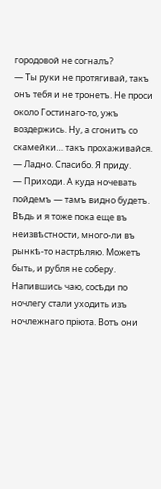городовой не согналъ?
— Ты руки не протягивай, такъ онъ тебя и не тронетъ. Не проси около Гостинаго-то, ужъ воздержись. Ну, а сгонитъ со скамейки… такъ прохаживайся.
— Ладно. Спасибо. Я приду.
— Приходи. А куда ночевать пойдемъ — тамъ видно будетъ. Вѣдь и я тоже пока еще въ неизвѣстности, много-ли въ рынкѣ-то настрѣляю. Можетъ быть, и рубля не соберу.
Напившись чаю, сосѣди по ночлегу стали уходить изъ ночлежнаго пріюта. Вотъ они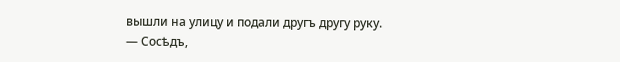вышли на улицу и подали другъ другу руку.
— Сосѣдъ,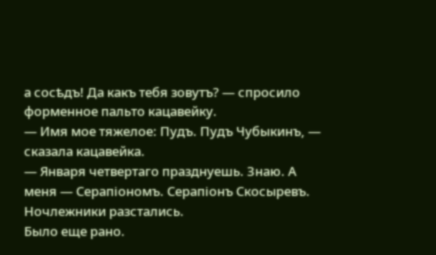а сосѣдъ! Да какъ тебя зовутъ? — спросило форменное пальто кацавейку.
— Имя мое тяжелое: Пудъ. Пудъ Чубыкинъ, — сказала кацавейка.
— Января четвертаго празднуешь. Знаю. А меня — Серапіономъ. Серапіонъ Скосыревъ.
Ночлежники разстались.
Было еще рано.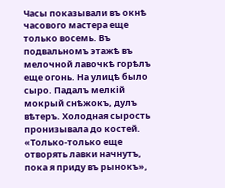Часы показывали въ окнѣ часового мастера еще только восемь. Въ подвальномъ этажѣ въ мелочной лавочкѣ горѣлъ еще огонь. На улицѣ было сыро. Падалъ мелкій мокрый снѣжокъ, дулъ вѣтеръ. Холодная сырость пронизывала до костей.
«Только-только еще отворять лавки начнутъ, пока я приду въ рынокъ»,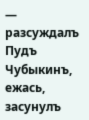— разсуждалъ Пудъ Чубыкинъ, ежась, засунулъ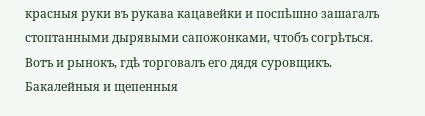красныя руки въ рукава кацавейки и поспѣшно зашагалъ стоптанными дырявыми сапожонками, чтобъ согрѣться.
Вотъ и рынокъ, гдѣ торговалъ его дядя суровщикъ. Бакалейныя и щепенныя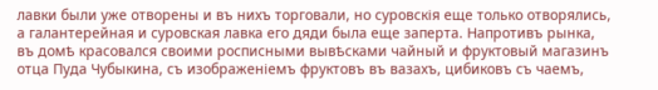лавки были уже отворены и въ нихъ торговали, но суровскія еще только отворялись, а галантерейная и суровская лавка его дяди была еще заперта. Напротивъ рынка, въ домѣ красовался своими росписными вывѣсками чайный и фруктовый магазинъ отца Пуда Чубыкина, съ изображеніемъ фруктовъ въ вазахъ, цибиковъ съ чаемъ,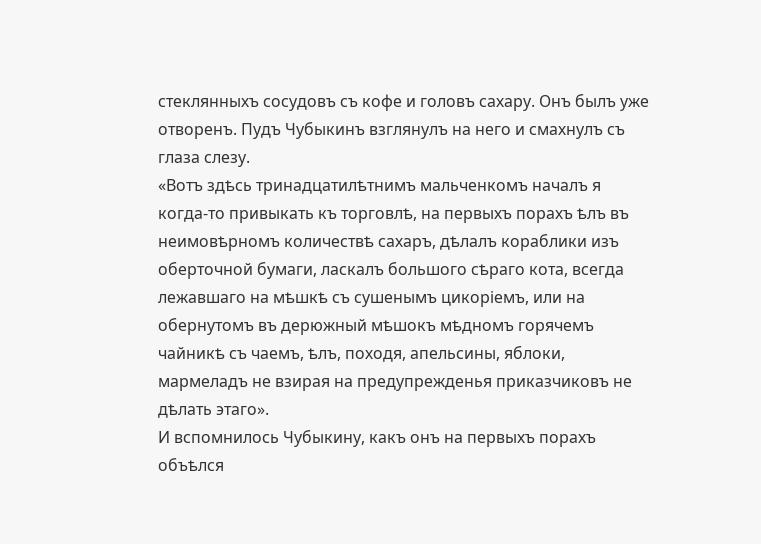стеклянныхъ сосудовъ съ кофе и головъ сахару. Онъ былъ уже отворенъ. Пудъ Чубыкинъ взглянулъ на него и смахнулъ съ глаза слезу.
«Вотъ здѣсь тринадцатилѣтнимъ мальченкомъ началъ я когда-то привыкать къ торговлѣ, на первыхъ порахъ ѣлъ въ неимовѣрномъ количествѣ сахаръ, дѣлалъ кораблики изъ оберточной бумаги, ласкалъ большого сѣраго кота, всегда лежавшаго на мѣшкѣ съ сушенымъ цикоріемъ, или на обернутомъ въ дерюжный мѣшокъ мѣдномъ горячемъ чайникѣ съ чаемъ, ѣлъ, походя, апельсины, яблоки, мармеладъ не взирая на предупрежденья приказчиковъ не дѣлать этаго».
И вспомнилось Чубыкину, какъ онъ на первыхъ порахъ объѣлся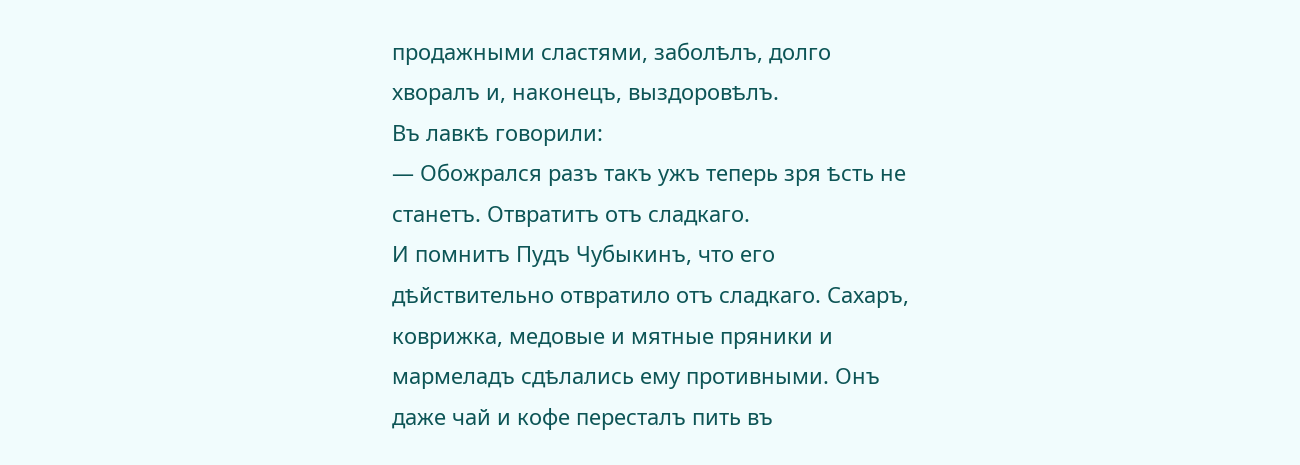продажными сластями, заболѣлъ, долго хворалъ и, наконецъ, выздоровѣлъ.
Въ лавкѣ говорили:
— Обожрался разъ такъ ужъ теперь зря ѣсть не станетъ. Отвратитъ отъ сладкаго.
И помнитъ Пудъ Чубыкинъ, что его дѣйствительно отвратило отъ сладкаго. Сахаръ, коврижка, медовые и мятные пряники и мармеладъ сдѣлались ему противными. Онъ даже чай и кофе пересталъ пить въ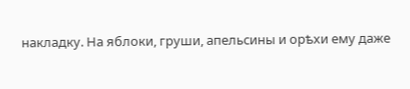накладку. На яблоки, груши, апельсины и орѣхи ему даже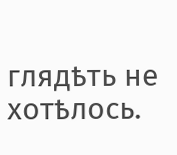глядѣть не хотѣлось.